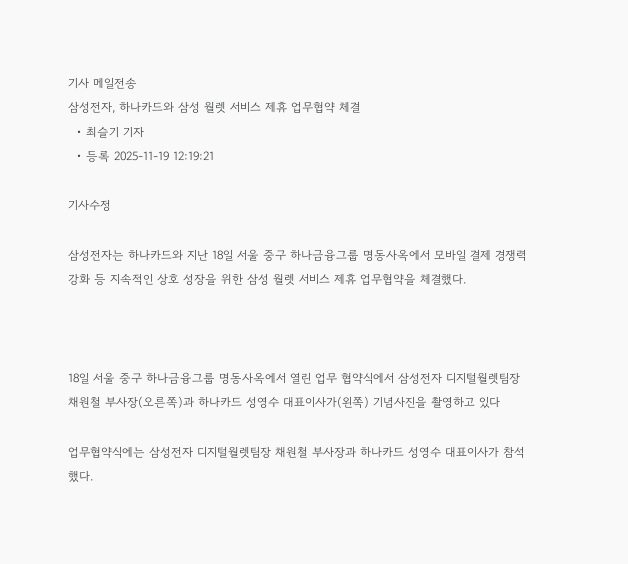기사 메일전송
삼성전자, 하나카드와 삼성 월렛 서비스 제휴 업무협약 체결
  • 최슬기 기자
  • 등록 2025-11-19 12:19:21

기사수정

삼성전자는 하나카드와 지난 18일 서울 중구 하나금융그룹 명동사옥에서 모바일 결제 경쟁력 강화 등 지속적인 상호 성장을 위한 삼성 월렛 서비스 제휴 업무협약을 체결했다.



18일 서울 중구 하나금융그룹 명동사옥에서 열린 업무 협약식에서 삼성전자 디지털월렛팀장 채원철 부사장(오른쪽)과 하나카드 성영수 대표이사가(왼쪽) 기념사진을 촬영하고 있다

업무협약식에는 삼성전자 디지털월렛팀장 채원철 부사장과 하나카드 성영수 대표이사가 참석했다.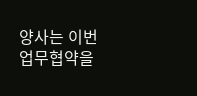양사는 이번 업무협약을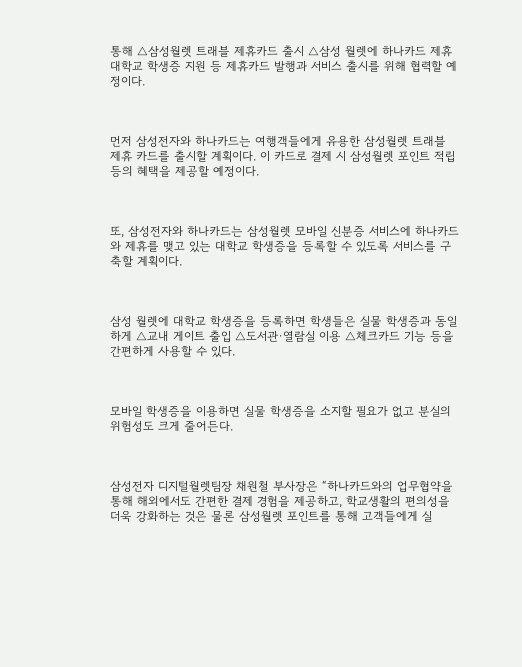통해 △삼성월렛 트래블 제휴카드 출시 △삼성 월렛에 하나카드 제휴 대학교 학생증 지원 등 제휴카드 발행과 서비스 출시를 위해 협력할 예정이다.



먼저 삼성전자와 하나카드는 여행객들에게 유용한 삼성월렛 트래블 제휴 카드를 출시할 계획이다. 이 카드로 결제 시 삼성월렛 포인트 적립 등의 혜택을 제공할 예정이다.



또, 삼성전자와 하나카드는 삼성월렛 모바일 신분증 서비스에 하나카드와 제휴를 맺고 있는 대학교 학생증을 등록할 수 있도록 서비스를 구축할 계획이다.



삼성 월렛에 대학교 학생증을 등록하면 학생들은 실물 학생증과 동일하게 △교내 게이트 출입 △도서관·열람실 이용 △체크카드 기능 등을 간편하게 사용할 수 있다.



모바일 학생증을 이용하면 실물 학생증을 소지할 필요가 없고 분실의 위험성도 크게 줄어든다.



삼성전자 디지털월렛팀장 채원철 부사장은 “하나카드와의 업무협약을 통해 해외에서도 간편한 결제 경험을 제공하고, 학교생활의 편의성을 더욱 강화하는 것은 물론 삼성월렛 포인트를 통해 고객들에게 실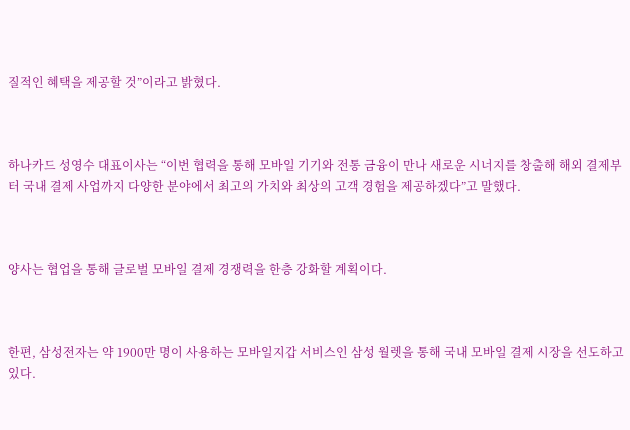질적인 혜택을 제공할 것”이라고 밝혔다.



하나카드 성영수 대표이사는 “이번 협력을 통해 모바일 기기와 전통 금융이 만나 새로운 시너지를 창출해 해외 결제부터 국내 결제 사업까지 다양한 분야에서 최고의 가치와 최상의 고객 경험을 제공하겠다”고 말했다.



양사는 협업을 통해 글로벌 모바일 결제 경쟁력을 한층 강화할 계획이다.



한편, 삼성전자는 약 1900만 명이 사용하는 모바일지갑 서비스인 삼성 월렛을 통해 국내 모바일 결제 시장을 선도하고 있다.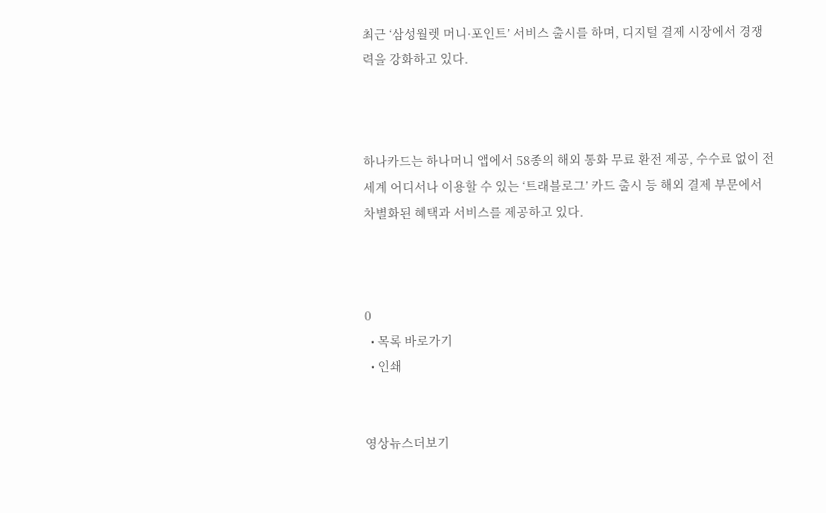최근 ‘삼성월렛 머니·포인트’ 서비스 출시를 하며, 디지털 결제 시장에서 경쟁력을 강화하고 있다.



하나카드는 하나머니 앱에서 58종의 해외 통화 무료 환전 제공, 수수료 없이 전 세계 어디서나 이용할 수 있는 ‘트래블로그’ 카드 출시 등 해외 결제 부문에서 차별화된 혜택과 서비스를 제공하고 있다.



0
  • 목록 바로가기
  • 인쇄


영상뉴스더보기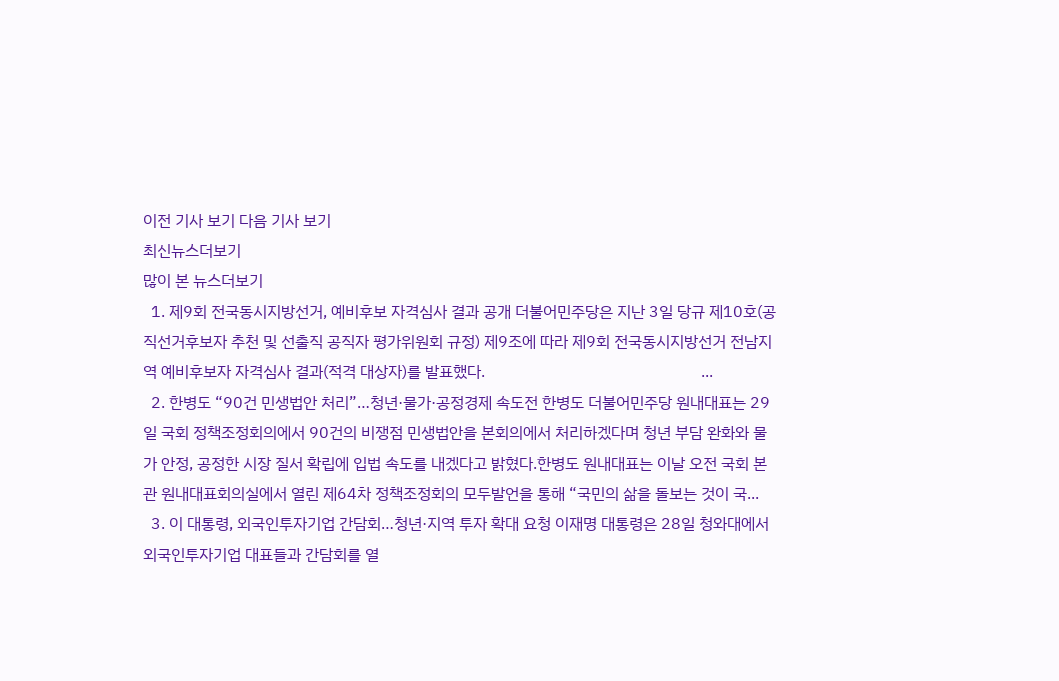이전 기사 보기 다음 기사 보기
최신뉴스더보기
많이 본 뉴스더보기
  1. 제9회 전국동시지방선거, 예비후보 자격심사 결과 공개 더불어민주당은 지난 3일 당규 제10호(공직선거후보자 추천 및 선출직 공직자 평가위원회 규정) 제9조에 따라 제9회 전국동시지방선거 전남지역 예비후보자 자격심사 결과(적격 대상자)를 발표했다.                                                      ...
  2. 한병도 “90건 민생법안 처리”…청년·물가·공정경제 속도전 한병도 더불어민주당 원내대표는 29일 국회 정책조정회의에서 90건의 비쟁점 민생법안을 본회의에서 처리하겠다며 청년 부담 완화와 물가 안정, 공정한 시장 질서 확립에 입법 속도를 내겠다고 밝혔다.한병도 원내대표는 이날 오전 국회 본관 원내대표회의실에서 열린 제64차 정책조정회의 모두발언을 통해 “국민의 삶을 돌보는 것이 국...
  3. 이 대통령, 외국인투자기업 간담회…청년·지역 투자 확대 요청 이재명 대통령은 28일 청와대에서 외국인투자기업 대표들과 간담회를 열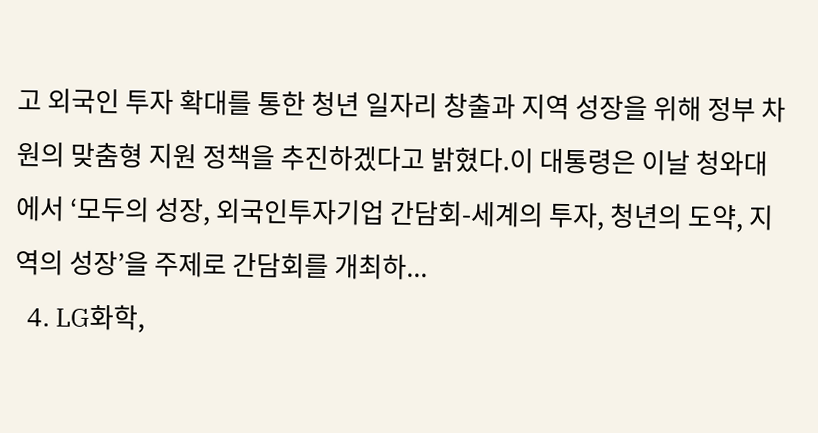고 외국인 투자 확대를 통한 청년 일자리 창출과 지역 성장을 위해 정부 차원의 맞춤형 지원 정책을 추진하겠다고 밝혔다.이 대통령은 이날 청와대에서 ‘모두의 성장, 외국인투자기업 간담회-세계의 투자, 청년의 도약, 지역의 성장’을 주제로 간담회를 개최하...
  4. LG화학,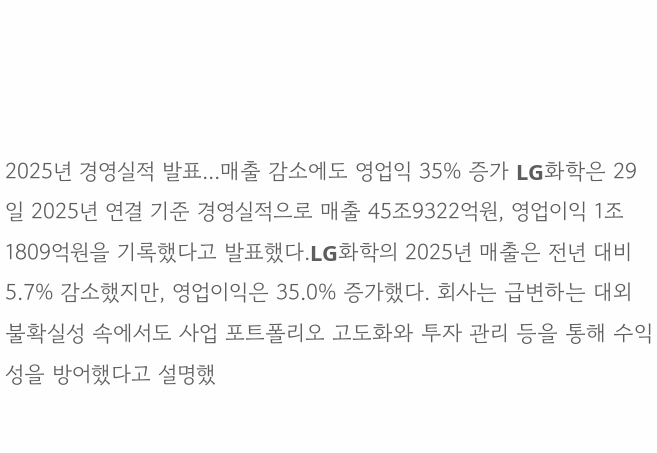2025년 경영실적 발표...매출 감소에도 영업익 35% 증가 LG화학은 29일 2025년 연결 기준 경영실적으로 매출 45조9322억원, 영업이익 1조1809억원을 기록했다고 발표했다.LG화학의 2025년 매출은 전년 대비 5.7% 감소했지만, 영업이익은 35.0% 증가했다. 회사는 급변하는 대외 불확실성 속에서도 사업 포트폴리오 고도화와 투자 관리 등을 통해 수익성을 방어했다고 설명했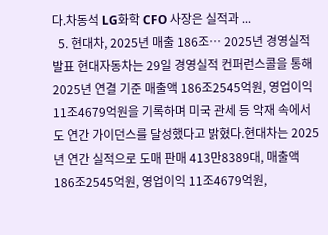다.차동석 LG화학 CFO 사장은 실적과 ...
  5. 현대차, 2025년 매출 186조… 2025년 경영실적 발표 현대자동차는 29일 경영실적 컨퍼런스콜을 통해 2025년 연결 기준 매출액 186조2545억원, 영업이익 11조4679억원을 기록하며 미국 관세 등 악재 속에서도 연간 가이던스를 달성했다고 밝혔다.현대차는 2025년 연간 실적으로 도매 판매 413만8389대, 매출액 186조2545억원, 영업이익 11조4679억원,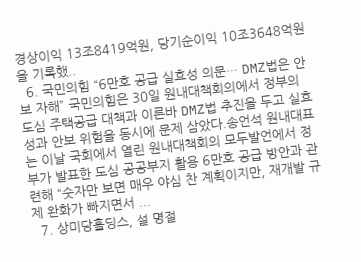경상이익 13조8419억원, 당기순이익 10조3648억원을 기록했..
  6. 국민의힘 “6만호 공급 실효성 의문… DMZ법은 안보 자해” 국민의힘은 30일 원내대책회의에서 정부의 도심 주택공급 대책과 이른바 DMZ법 추진을 두고 실효성과 안보 위험을 동시에 문제 삼았다.송언석 원내대표는 이날 국회에서 열린 원내대책회의 모두발언에서 정부가 발표한 도심 공공부지 활용 6만호 공급 방안과 관련해 “숫자만 보면 매우 야심 찬 계획이지만, 재개발 규제 완화가 빠지면서 ...
  7. 상미당홀딩스, 설 명절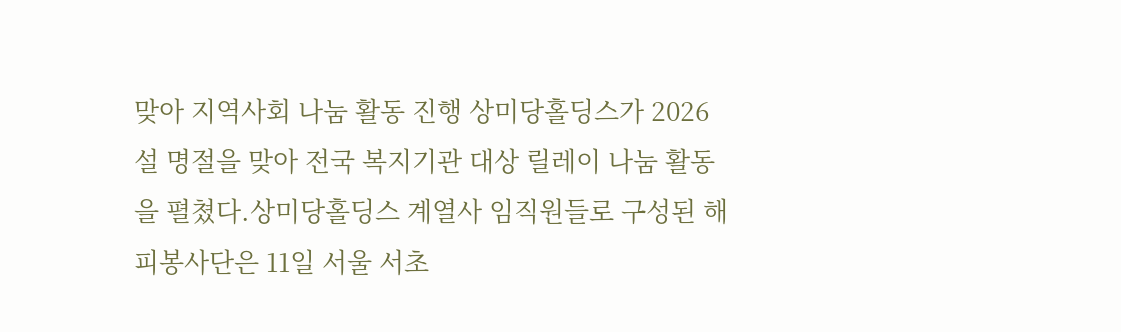맞아 지역사회 나눔 활동 진행 상미당홀딩스가 2026 설 명절을 맞아 전국 복지기관 대상 릴레이 나눔 활동을 펼쳤다.상미당홀딩스 계열사 임직원들로 구성된 해피봉사단은 11일 서울 서초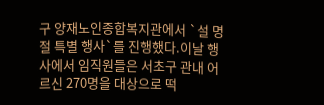구 양재노인종합복지관에서 `설 명절 특별 행사`를 진행했다.이날 행사에서 임직원들은 서초구 관내 어르신 270명을 대상으로 떡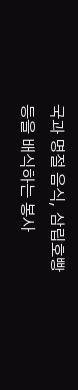국과 명절 음식, 삼립호빵 등을 배식하는 봉사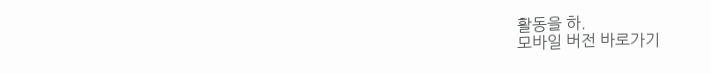활동을 하.
모바일 버전 바로가기